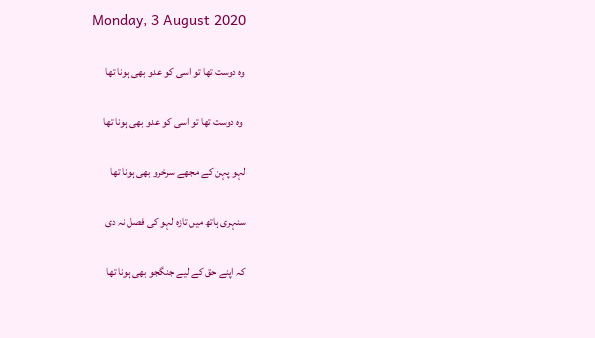Monday, 3 August 2020

وہ دوست تھا تو اسی کو عدو بھی ہونا تھا

 وہ دوست تھا تو اسی کو عدو بھی ہونا تھا

لہو پہن کے مجھے سرخرو بھی ہونا تھا

سنہری ہاتھ میں تازہ لہو کی فصل نہ دی

کہ اپنے حق کے لیے جنگجو بھی ہونا تھا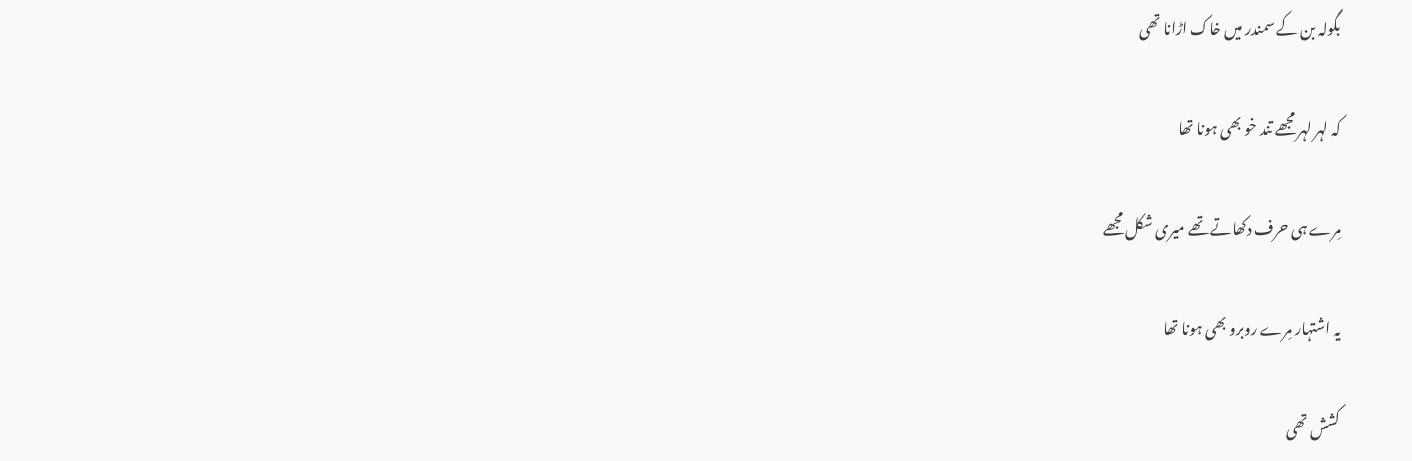بگولہ بن کے سمندر میں خاک اڑانا تھی

کہ لہر لہر مجھے تند خو بھی ہونا تھا

مِرے ہی حرف دکھاتے تھے میری شکل مجھے

یہ اشتہار مِرے روبرو بھی ہونا تھا

کشش تھی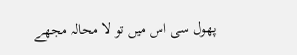پھول سی اس میں تو لا محالہ مجھے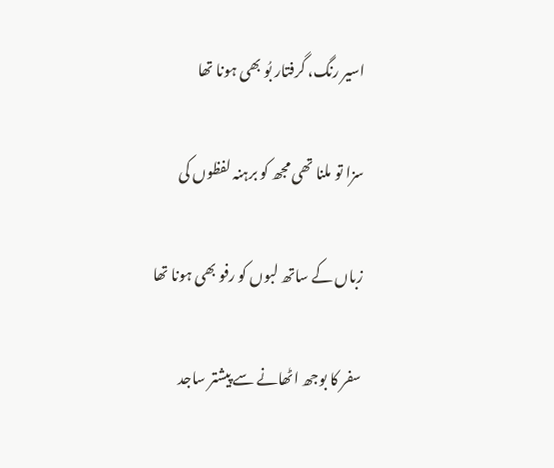اسیر رنگ، گرفتار بُو بھی ہونا تھا

سزا تو ملنا تھی مجھ کو برہنہ لفظوں کی

زباں کے ساتھ لبوں کو رفو بھی ہونا تھا

سفر کا بوجھ اٹھانے سے پیشتر ساجد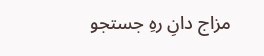مزاج دانِ رہِ جستجو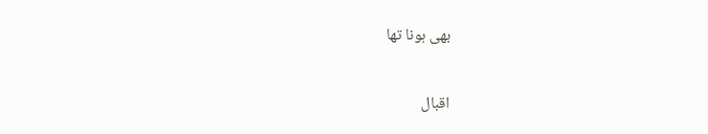بھی ہونا تھا


اقبال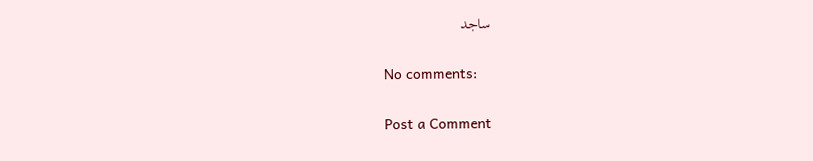ساجد

No comments:

Post a Comment